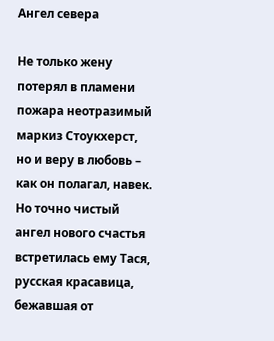Ангел севера

Не только жену потерял в пламени пожара неотразимый маркиз Стоукхерст, но и веру в любовь – как он полагал, навек. Но точно чистый ангел нового счастья встретилась ему Тася, русская красавица, бежавшая от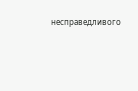несправедливого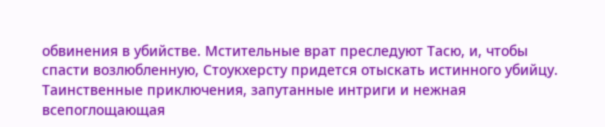обвинения в убийстве. Мстительные врат преследуют Тасю, и, чтобы спасти возлюбленную, Стоукхерсту придется отыскать истинного убийцу. Таинственные приключения, запутанные интриги и нежная всепоглощающая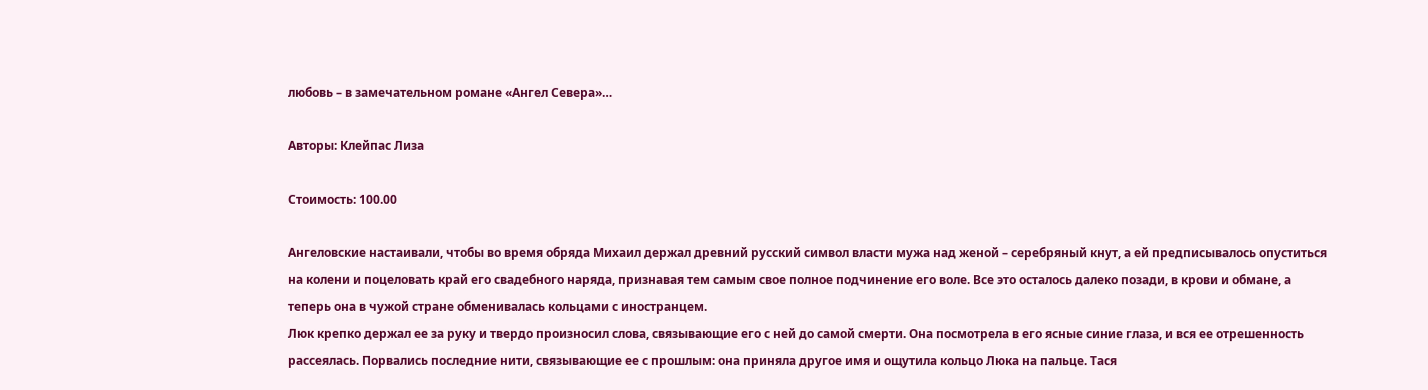любовь – в замечательном романе «Ангел Севера»…

Авторы: Клейпас Лиза

Стоимость: 100.00

Ангеловские настаивали, чтобы во время обряда Михаил держал древний русский символ власти мужа над женой – серебряный кнут, а ей предписывалось опуститься на колени и поцеловать край его свадебного наряда, признавая тем самым свое полное подчинение его воле. Все это осталось далеко позади, в крови и обмане, а теперь она в чужой стране обменивалась кольцами с иностранцем.
Люк крепко держал ее за руку и твердо произносил слова, связывающие его с ней до самой смерти. Она посмотрела в его ясные синие глаза, и вся ее отрешенность рассеялась. Порвались последние нити, связывающие ее с прошлым: она приняла другое имя и ощутила кольцо Люка на пальце. Тася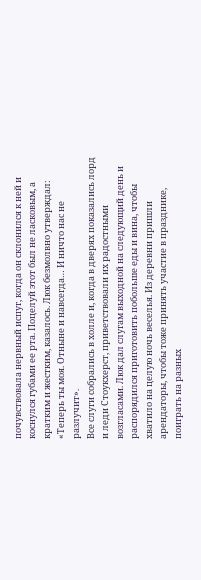почувствовала нервный испуг, когда он склонился к ней и коснулся губами ее рта. Поцелуй этот был не ласковым, а кратким и жестким, казалось. Люк безмолвно утверждал: «Теперь ты моя. Отныне и навсегда… И ничто нас не разлучит».
Все слуги собрались в холле и, когда в дверях показались лорд и леди Стоукхерст, приветствовали их радостными возгласами. Люк дал слугам выходной на следующий день и распорядился приготовить побольше еды и вина, чтобы хватило на целую ночь веселья. Из деревни пришли арендаторы, чтобы тоже принять участие в празднике, поиграть на разных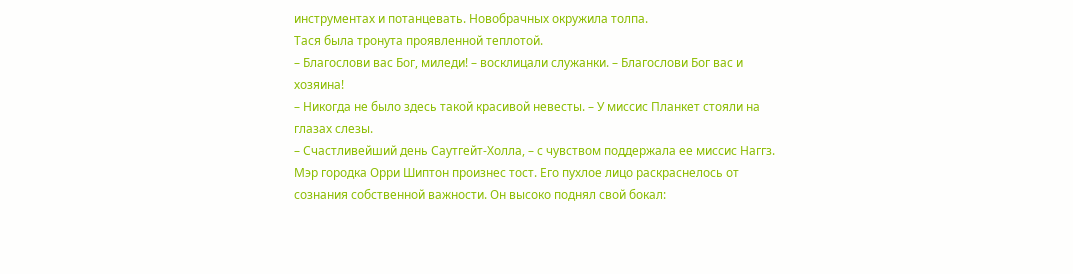инструментах и потанцевать. Новобрачных окружила толпа.
Тася была тронута проявленной теплотой.
– Благослови вас Бог, миледи! – восклицали служанки. – Благослови Бог вас и хозяина!
– Никогда не было здесь такой красивой невесты. – У миссис Планкет стояли на глазах слезы.
– Счастливейший день Саутгейт-Холла, – с чувством поддержала ее миссис Наггз.
Мэр городка Орри Шиптон произнес тост. Его пухлое лицо раскраснелось от сознания собственной важности. Он высоко поднял свой бокал: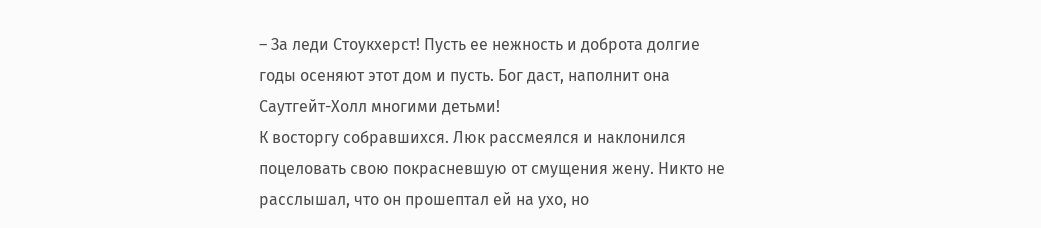– За леди Стоукхерст! Пусть ее нежность и доброта долгие годы осеняют этот дом и пусть. Бог даст, наполнит она Саутгейт-Холл многими детьми!
К восторгу собравшихся. Люк рассмеялся и наклонился поцеловать свою покрасневшую от смущения жену. Никто не расслышал, что он прошептал ей на ухо, но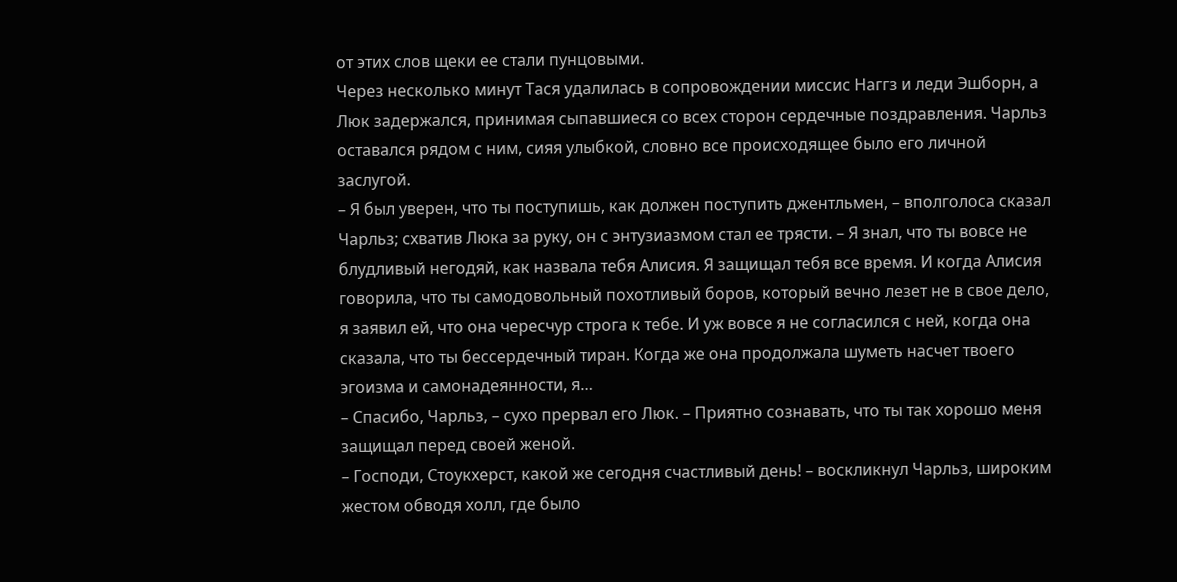от этих слов щеки ее стали пунцовыми.
Через несколько минут Тася удалилась в сопровождении миссис Наггз и леди Эшборн, а Люк задержался, принимая сыпавшиеся со всех сторон сердечные поздравления. Чарльз оставался рядом с ним, сияя улыбкой, словно все происходящее было его личной заслугой.
– Я был уверен, что ты поступишь, как должен поступить джентльмен, – вполголоса сказал Чарльз; схватив Люка за руку, он с энтузиазмом стал ее трясти. – Я знал, что ты вовсе не блудливый негодяй, как назвала тебя Алисия. Я защищал тебя все время. И когда Алисия говорила, что ты самодовольный похотливый боров, который вечно лезет не в свое дело, я заявил ей, что она чересчур строга к тебе. И уж вовсе я не согласился с ней, когда она сказала, что ты бессердечный тиран. Когда же она продолжала шуметь насчет твоего эгоизма и самонадеянности, я…
– Спасибо, Чарльз, – сухо прервал его Люк. – Приятно сознавать, что ты так хорошо меня защищал перед своей женой.
– Господи, Стоукхерст, какой же сегодня счастливый день! – воскликнул Чарльз, широким жестом обводя холл, где было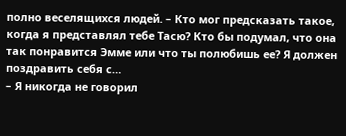полно веселящихся людей. – Кто мог предсказать такое, когда я представлял тебе Тасю? Кто бы подумал, что она так понравится Эмме или что ты полюбишь ее? Я должен поздравить себя с…
– Я никогда не говорил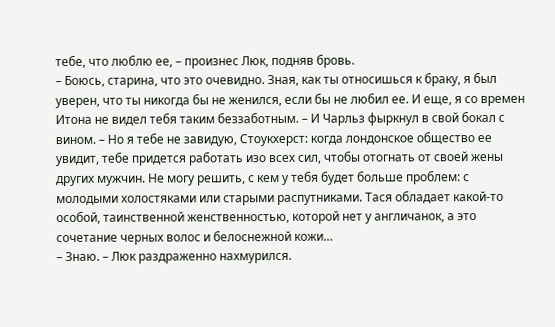тебе, что люблю ее, – произнес Люк, подняв бровь.
– Боюсь, старина, что это очевидно. Зная, как ты относишься к браку, я был уверен, что ты никогда бы не женился, если бы не любил ее. И еще, я со времен Итона не видел тебя таким беззаботным. – И Чарльз фыркнул в свой бокал с вином. – Но я тебе не завидую, Стоукхерст: когда лондонское общество ее увидит, тебе придется работать изо всех сил, чтобы отогнать от своей жены других мужчин. Не могу решить, с кем у тебя будет больше проблем: с молодыми холостяками или старыми распутниками. Тася обладает какой-то особой, таинственной женственностью, которой нет у англичанок, а это сочетание черных волос и белоснежной кожи…
– Знаю. – Люк раздраженно нахмурился.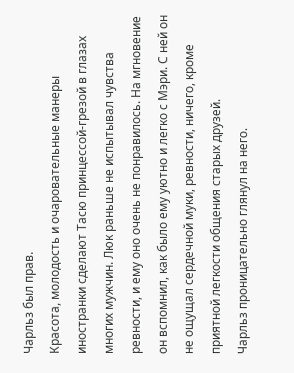Чарльз был прав.
Красота, молодость и очаровательные манеры иностранки сделают Тасю принцессой-грезой в глазах многих мужчин. Люк раньше не испытывал чувства ревности, и ему оно очень не понравилось. На мгновение он вспомнил, как было ему уютно и легко с Мэри. С ней он не ощущал сердечной муки, ревности, ничего, кроме приятной легкости общения старых друзей.
Чарльз проницательно глянул на него.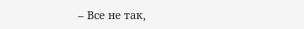– Все не так,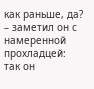как раньше, да? – заметил он с намеренной прохладцей: так он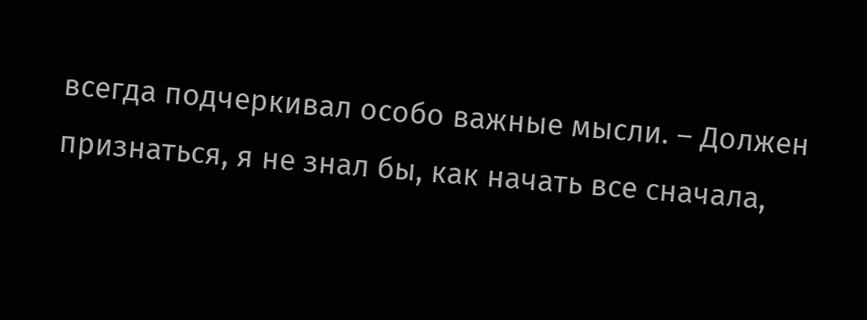всегда подчеркивал особо важные мысли. – Должен признаться, я не знал бы, как начать все сначала,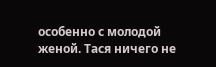особенно с молодой женой. Тася ничего не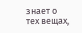знает о тех вещах,